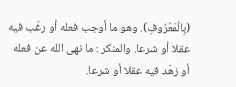(بِالْمَعْرُوفِ). وهو ما أوجب فعله أو رغّب فيه عقلا أو شرعا. والمنكر : ما نهى الله عن فعله أو زهّد فيه عقلا أو شرعا.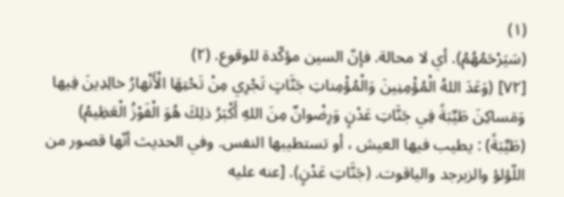(١)
(سَيَرْحَمُهُمُ). أي لا محالة. فإنّ السين مؤكّدة للوقوع. (٢)
[٧٢] (وَعَدَ اللهُ الْمُؤْمِنِينَ وَالْمُؤْمِناتِ جَنَّاتٍ تَجْرِي مِنْ تَحْتِهَا الْأَنْهارُ خالِدِينَ فِيها وَمَساكِنَ طَيِّبَةً فِي جَنَّاتِ عَدْنٍ وَرِضْوانٌ مِنَ اللهِ أَكْبَرُ ذلِكَ هُوَ الْفَوْزُ الْعَظِيمُ)
(طَيِّبَةً) : يطيب فيها العيش ، أو تستطيبها النفس. وفي الحديث أنّها قصور من اللّؤلؤ والزبرجد والياقوت. (جَنَّاتِ عَدْنٍ). [عنه عليه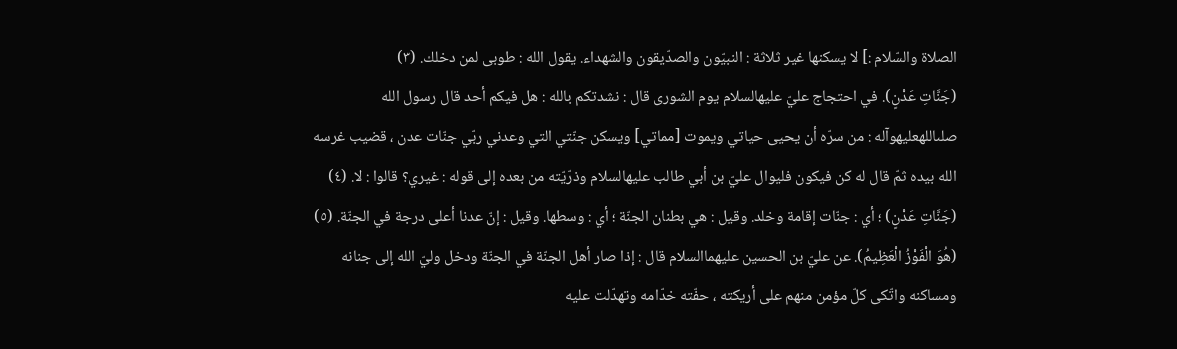الصلاة والسّلام :] لا يسكنها غير ثلاثة : النبيّون والصدّيقون والشهداء. يقول الله : طوبى لمن دخلك. (٣)
(جَنَّاتِ عَدْنٍ). في احتجاج عليّ عليهالسلام يوم الشورى قال : نشدتكم بالله : هل فيكم أحد قال رسول الله صلىاللهعليهوآله : من سرّه أن يحيى حياتي ويموت [مماتي] ويسكن جنّتي التي وعدني ربّي جنّات عدن ، قضيب غرسه الله بيده ثمّ قال له كن فيكون فليوال عليّ بن أبي طالب عليهالسلام وذرّيّته من بعده إلى قوله : غيري؟ قالوا : لا. (٤)
(جَنَّاتِ عَدْنٍ) ؛ أي : جنّات إقامة وخلد. وقيل : هي بطنان الجنّة ؛ أي : وسطها. وقيل : إنّ عدنا أعلى درجة في الجنّة. (٥)
(هُوَ الْفَوْزُ الْعَظِيمُ). عن عليّ بن الحسين عليهماالسلام قال : إذا صار أهل الجنّة في الجنّة ودخل وليّ الله إلى جنانه ومساكنه واتّكى كلّ مؤمن منهم على أريكته ، حفّته خدّامه وتهدّلت عليه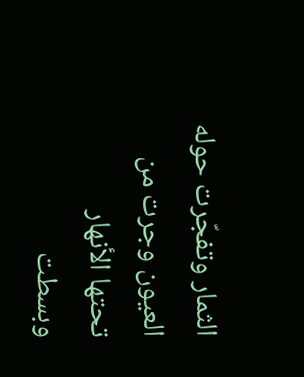الثمار وتفجّرت حوله العيون وجرت من تحتها الأنهار وبسطت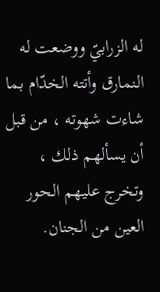له الزرابيّ ووضعت له النمارق وأتته الخدّام بما شاءت شهوته ، من قبل أن يسألهم ذلك ، وتخرج عليهم الحور العين من الجنان.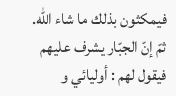فيمكثون بذلك ما شاء الله. ثمّ إنّ الجبّار يشرف عليهم فيقول لهم : أوليائي و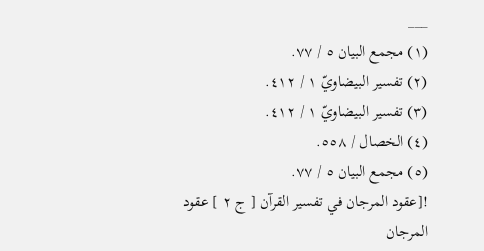___
(١) مجمع البيان ٥ / ٧٧.
(٢) تفسير البيضاويّ ١ / ٤١٢.
(٣) تفسير البيضاويّ ١ / ٤١٢.
(٤) الخصال / ٥٥٨.
(٥) مجمع البيان ٥ / ٧٧.
![عقود المرجان في تفسير القرآن [ ج ٢ ] عقود المرجان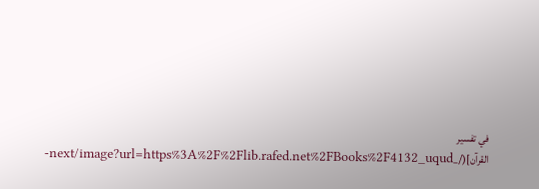في تفسير القرآن](/_next/image?url=https%3A%2F%2Flib.rafed.net%2FBooks%2F4132_uqud-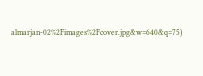almarjan-02%2Fimages%2Fcover.jpg&w=640&q=75)